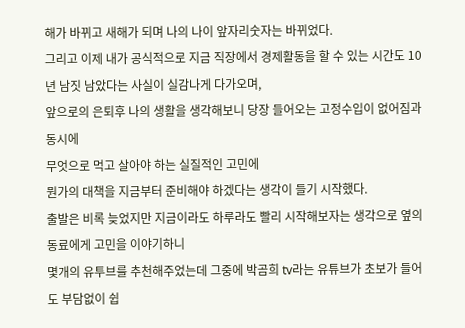해가 바뀌고 새해가 되며 나의 나이 앞자리숫자는 바뀌었다.
그리고 이제 내가 공식적으로 지금 직장에서 경제활동을 할 수 있는 시간도 10년 남짓 남았다는 사실이 실감나게 다가오며,
앞으로의 은퇴후 나의 생활을 생각해보니 당장 들어오는 고정수입이 없어짐과 동시에
무엇으로 먹고 살아야 하는 실질적인 고민에
뭔가의 대책을 지금부터 준비해야 하겠다는 생각이 들기 시작했다.
출발은 비록 늦었지만 지금이라도 하루라도 빨리 시작해보자는 생각으로 옆의 동료에게 고민을 이야기하니
몇개의 유투브를 추천해주었는데 그중에 박곰희 tv라는 유튜브가 초보가 들어도 부담없이 쉽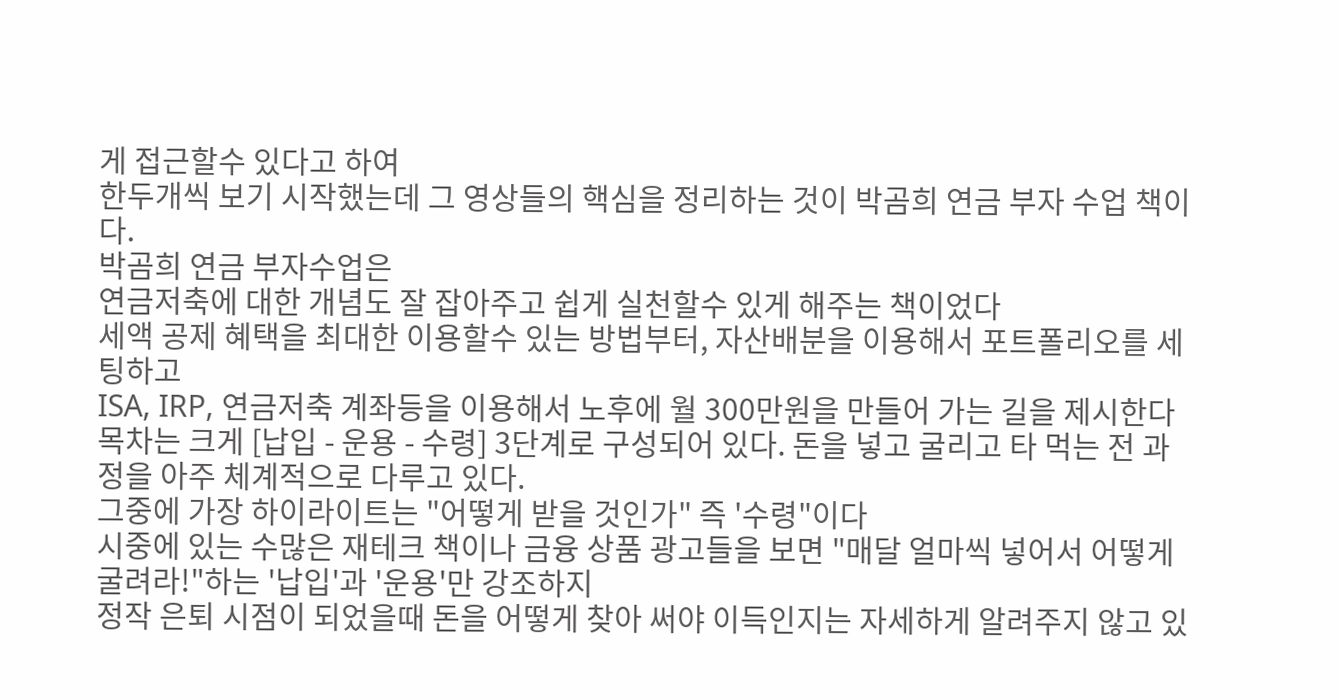게 접근할수 있다고 하여
한두개씩 보기 시작했는데 그 영상들의 핵심을 정리하는 것이 박곰희 연금 부자 수업 책이다.
박곰희 연금 부자수업은
연금저축에 대한 개념도 잘 잡아주고 쉽게 실천할수 있게 해주는 책이었다
세액 공제 혜택을 최대한 이용할수 있는 방법부터, 자산배분을 이용해서 포트폴리오를 세팅하고
ISA, IRP, 연금저축 계좌등을 이용해서 노후에 월 300만원을 만들어 가는 길을 제시한다
목차는 크게 [납입 - 운용 - 수령] 3단계로 구성되어 있다. 돈을 넣고 굴리고 타 먹는 전 과정을 아주 체계적으로 다루고 있다.
그중에 가장 하이라이트는 "어떻게 받을 것인가" 즉 '수령"이다
시중에 있는 수많은 재테크 책이나 금융 상품 광고들을 보면 "매달 얼마씩 넣어서 어떻게 굴려라!"하는 '납입'과 '운용'만 강조하지
정작 은퇴 시점이 되었을때 돈을 어떻게 찾아 써야 이득인지는 자세하게 알려주지 않고 있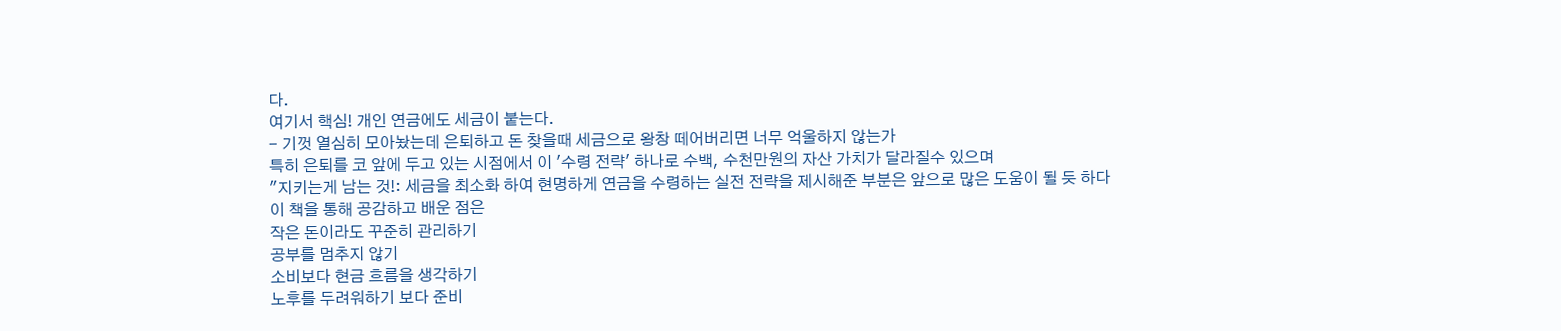다.
여기서 핵심! 개인 연금에도 세금이 붙는다.
- 기껏 열심히 모아놨는데 은퇴하고 돈 찾을때 세금으로 왕창 떼어버리면 너무 억울하지 않는가
특히 은퇴를 코 앞에 두고 있는 시점에서 이 '수령 전략' 하나로 수백, 수천만원의 자산 가치가 달라질수 있으며
"지키는게 남는 것!: 세금을 최소화 하여 현명하게 연금을 수령하는 실전 전략을 제시해준 부분은 앞으로 많은 도움이 될 듯 하다
이 책을 통해 공감하고 배운 점은
작은 돈이라도 꾸준히 관리하기
공부를 멈추지 않기
소비보다 현금 흐름을 생각하기
노후를 두려워하기 보다 준비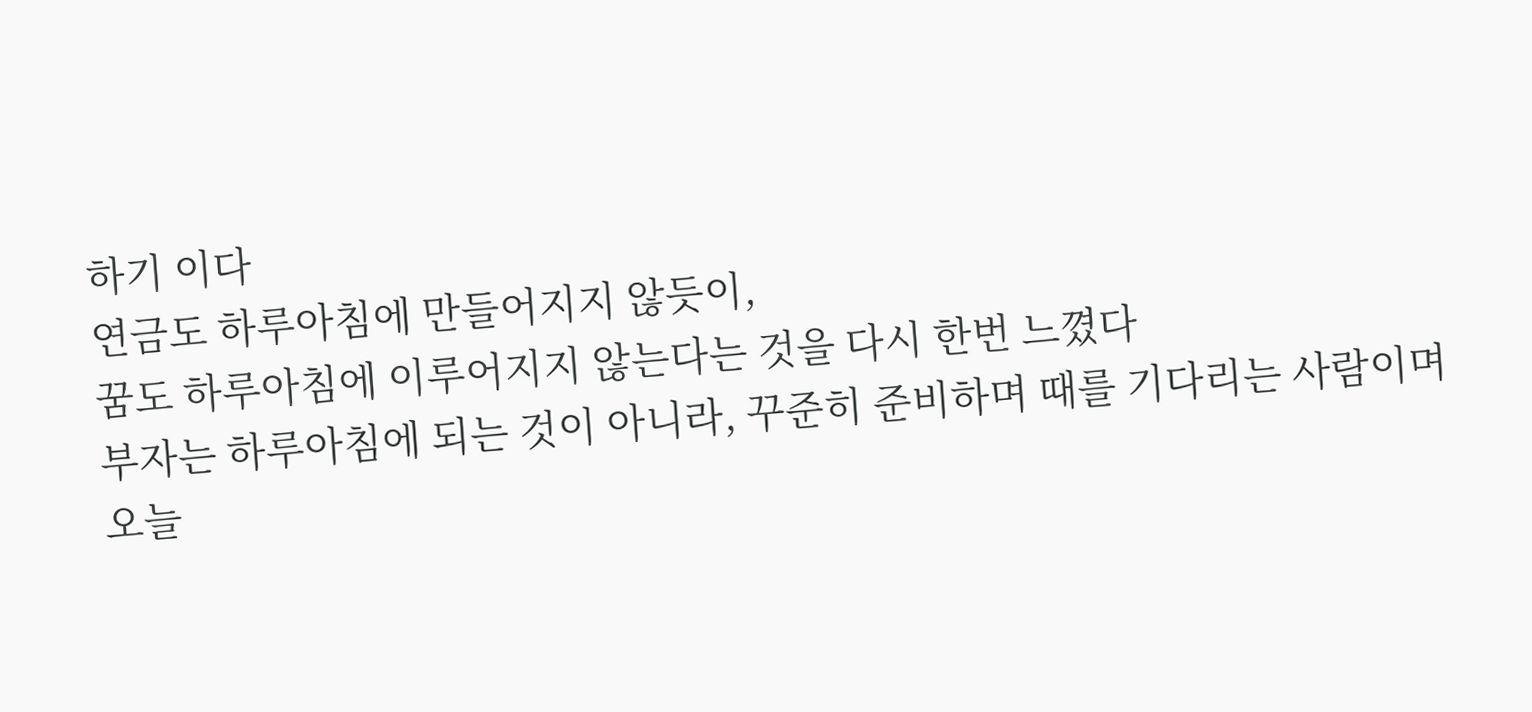하기 이다
연금도 하루아침에 만들어지지 않듯이,
꿈도 하루아침에 이루어지지 않는다는 것을 다시 한번 느꼈다
부자는 하루아침에 되는 것이 아니라, 꾸준히 준비하며 때를 기다리는 사람이며
오늘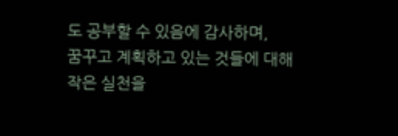도 공부할 수 있음에 감사하며,
꿈꾸고 계획하고 있는 것들에 대해 작은 실천을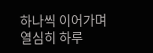하나씩 이어가며
열심히 하루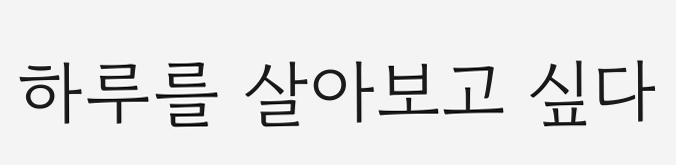하루를 살아보고 싶다